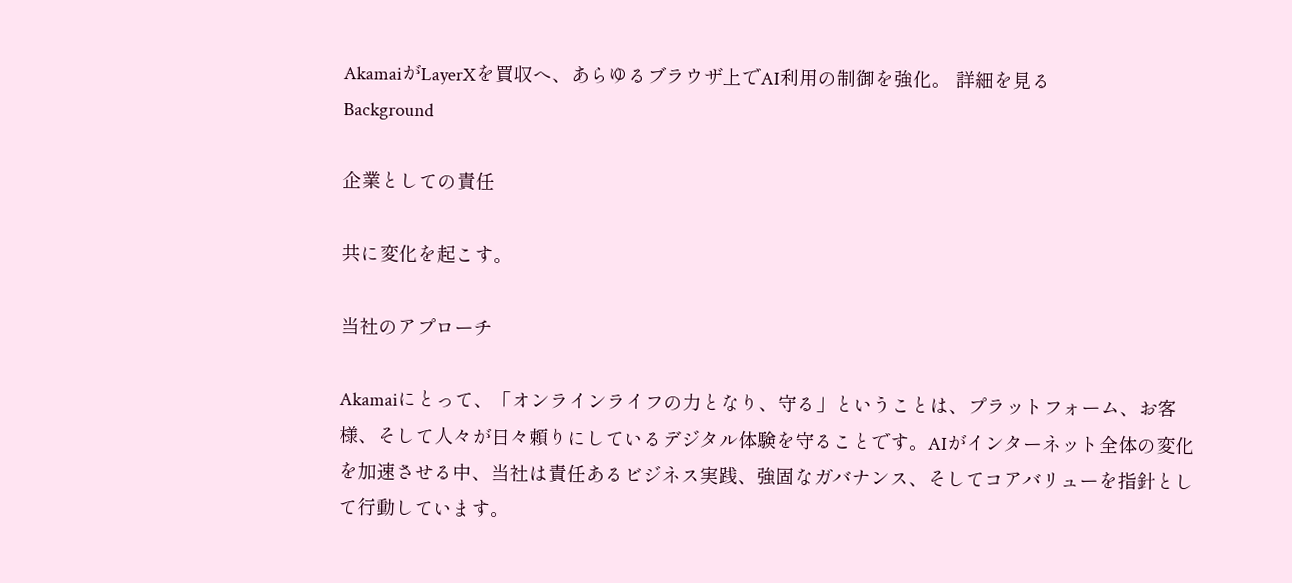AkamaiがLayerXを買収へ、あらゆるブラウザ上でAI利用の制御を強化。 詳細を見る
Background

企業としての責任

共に変化を起こす。

当社のアプローチ

Akamaiにとって、「オンラインライフの力となり、守る」ということは、プラットフォーム、お客様、そして人々が日々頼りにしているデジタル体験を守ることです。AIがインターネット全体の変化を加速させる中、当社は責任あるビジネス実践、強固なガバナンス、そしてコアバリューを指針として行動しています。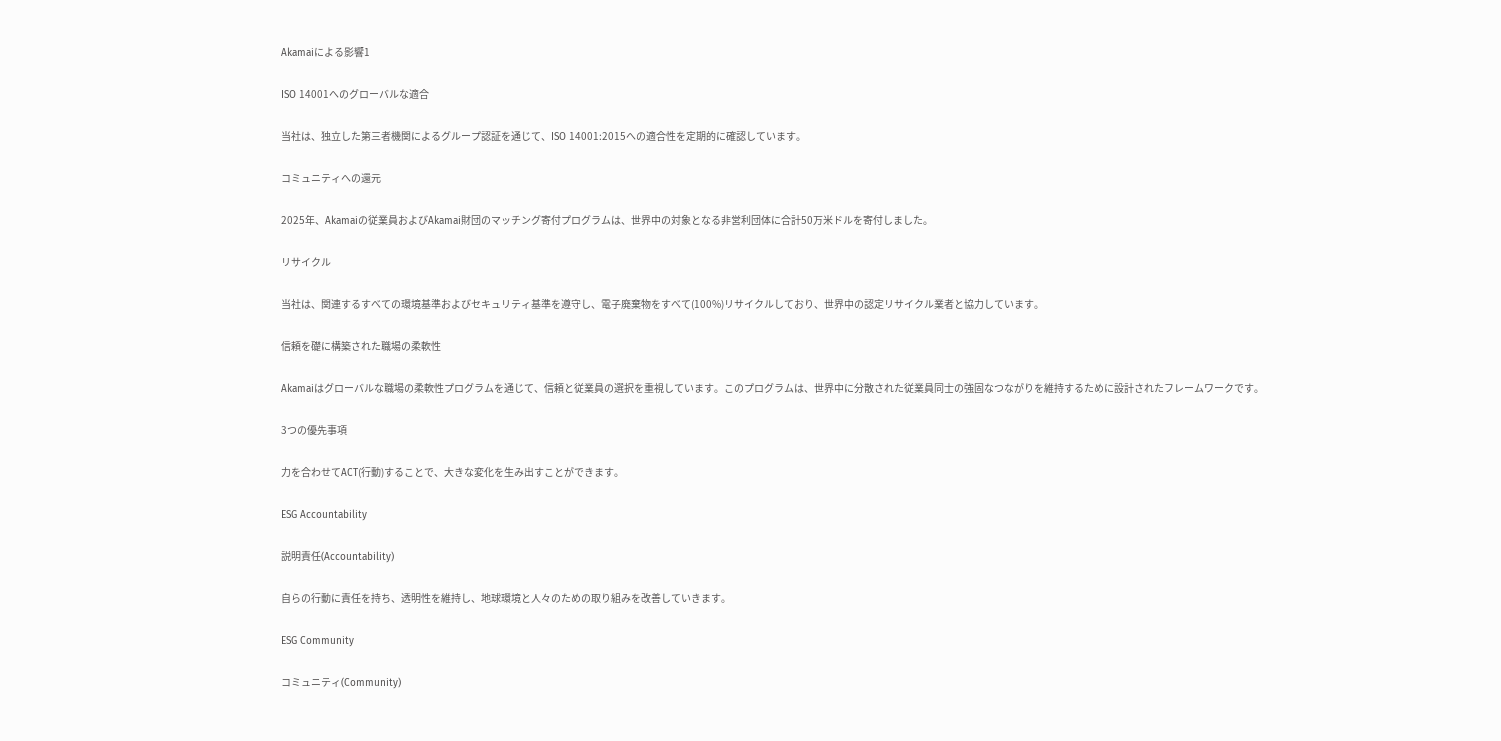Akamaiによる影響1

ISO 14001へのグローバルな適合

当社は、独立した第三者機関によるグループ認証を通じて、ISO 14001:2015への適合性を定期的に確認しています。

コミュニティへの還元

2025年、Akamaiの従業員およびAkamai財団のマッチング寄付プログラムは、世界中の対象となる非営利団体に合計50万米ドルを寄付しました。

リサイクル

当社は、関連するすべての環境基準およびセキュリティ基準を遵守し、電子廃棄物をすべて(100%)リサイクルしており、世界中の認定リサイクル業者と協力しています。

信頼を礎に構築された職場の柔軟性

Akamaiはグローバルな職場の柔軟性プログラムを通じて、信頼と従業員の選択を重視しています。このプログラムは、世界中に分散された従業員同士の強固なつながりを維持するために設計されたフレームワークです。

3つの優先事項

力を合わせてACT(行動)することで、大きな変化を生み出すことができます。

ESG Accountability

説明責任(Accountability)

自らの行動に責任を持ち、透明性を維持し、地球環境と人々のための取り組みを改善していきます。

ESG Community

コミュニティ(Community)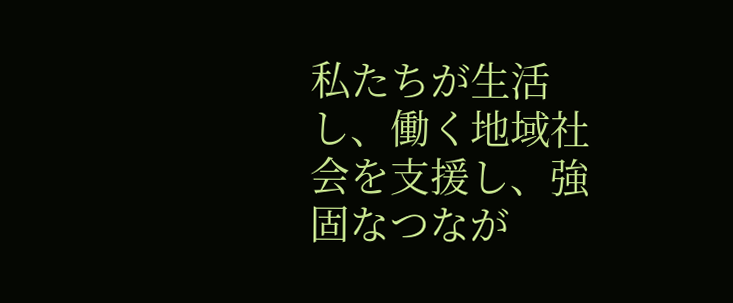私たちが生活し、働く地域社会を支援し、強固なつなが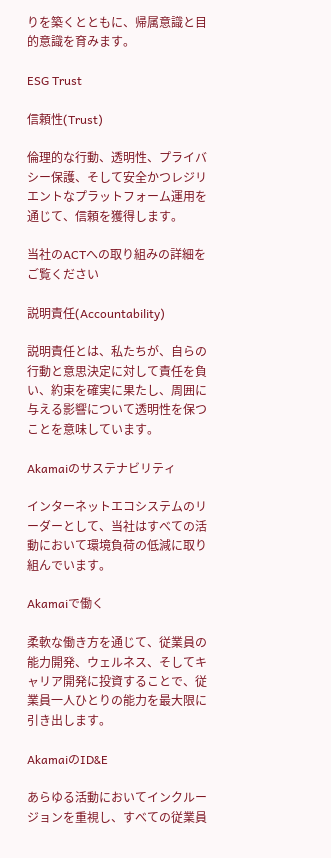りを築くとともに、帰属意識と目的意識を育みます。

ESG Trust

信頼性(Trust)

倫理的な行動、透明性、プライバシー保護、そして安全かつレジリエントなプラットフォーム運用を通じて、信頼を獲得します。

当社のACTへの取り組みの詳細をご覧ください

説明責任(Accountability)

説明責任とは、私たちが、自らの行動と意思決定に対して責任を負い、約束を確実に果たし、周囲に与える影響について透明性を保つことを意味しています。

Akamaiのサステナビリティ

インターネットエコシステムのリーダーとして、当社はすべての活動において環境負荷の低減に取り組んでいます。

Akamaiで働く

柔軟な働き方を通じて、従業員の能力開発、ウェルネス、そしてキャリア開発に投資することで、従業員一人ひとりの能力を最大限に引き出します。

AkamaiのID&E

あらゆる活動においてインクルージョンを重視し、すべての従業員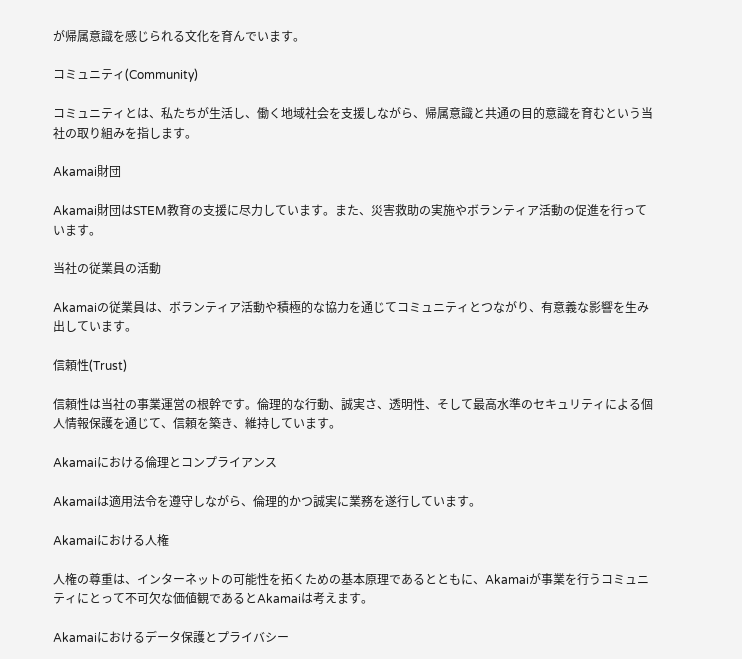が帰属意識を感じられる文化を育んでいます。

コミュニティ(Community)

コミュニティとは、私たちが生活し、働く地域社会を支援しながら、帰属意識と共通の目的意識を育むという当社の取り組みを指します。

Akamai財団

Akamai財団はSTEM教育の支援に尽力しています。また、災害救助の実施やボランティア活動の促進を行っています。

当社の従業員の活動

Akamaiの従業員は、ボランティア活動や積極的な協力を通じてコミュニティとつながり、有意義な影響を生み出しています。

信頼性(Trust)

信頼性は当社の事業運営の根幹です。倫理的な行動、誠実さ、透明性、そして最高水準のセキュリティによる個人情報保護を通じて、信頼を築き、維持しています。

Akamaiにおける倫理とコンプライアンス

Akamaiは適用法令を遵守しながら、倫理的かつ誠実に業務を遂行しています。

Akamaiにおける人権

人権の尊重は、インターネットの可能性を拓くための基本原理であるとともに、Akamaiが事業を行うコミュニティにとって不可欠な価値観であるとAkamaiは考えます。

Akamaiにおけるデータ保護とプライバシー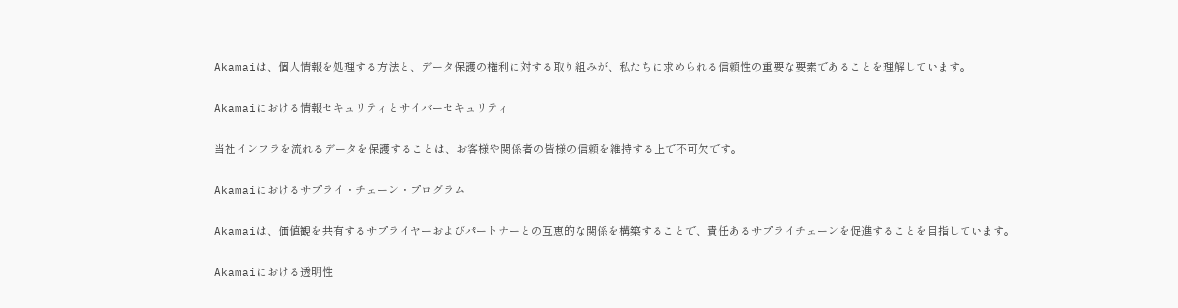Akamaiは、個人情報を処理する方法と、データ保護の権利に対する取り組みが、私たちに求められる信頼性の重要な要素であることを理解しています。

Akamaiにおける情報セキュリティとサイバーセキュリティ

当社インフラを流れるデータを保護することは、お客様や関係者の皆様の信頼を維持する上で不可欠です。

Akamaiにおけるサプライ・チェーン・プログラム

Akamaiは、価値観を共有するサプライヤーおよびパートナーとの互恵的な関係を構築することで、責任あるサプライチェーンを促進することを目指しています。

Akamaiにおける透明性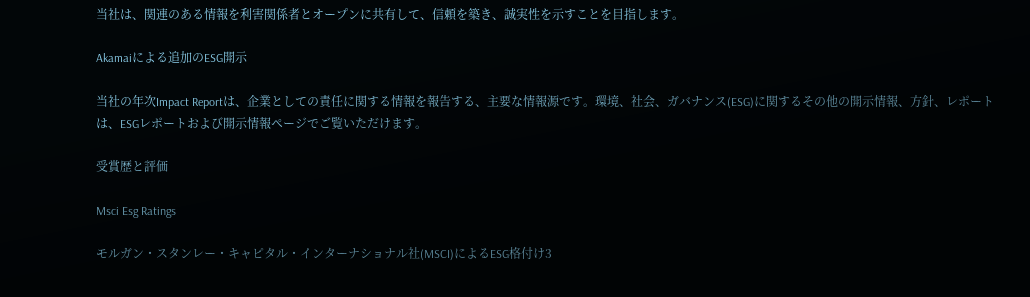当社は、関連のある情報を利害関係者とオープンに共有して、信頼を築き、誠実性を示すことを目指します。

Akamaiによる追加のESG開示

当社の年次Impact Reportは、企業としての責任に関する情報を報告する、主要な情報源です。環境、社会、ガバナンス(ESG)に関するその他の開示情報、方針、レポートは、ESGレポートおよび開示情報ページでご覧いただけます。

受賞歴と評価

Msci Esg Ratings

モルガン・スタンレー・キャピタル・インターナショナル社(MSCI)によるESG格付け3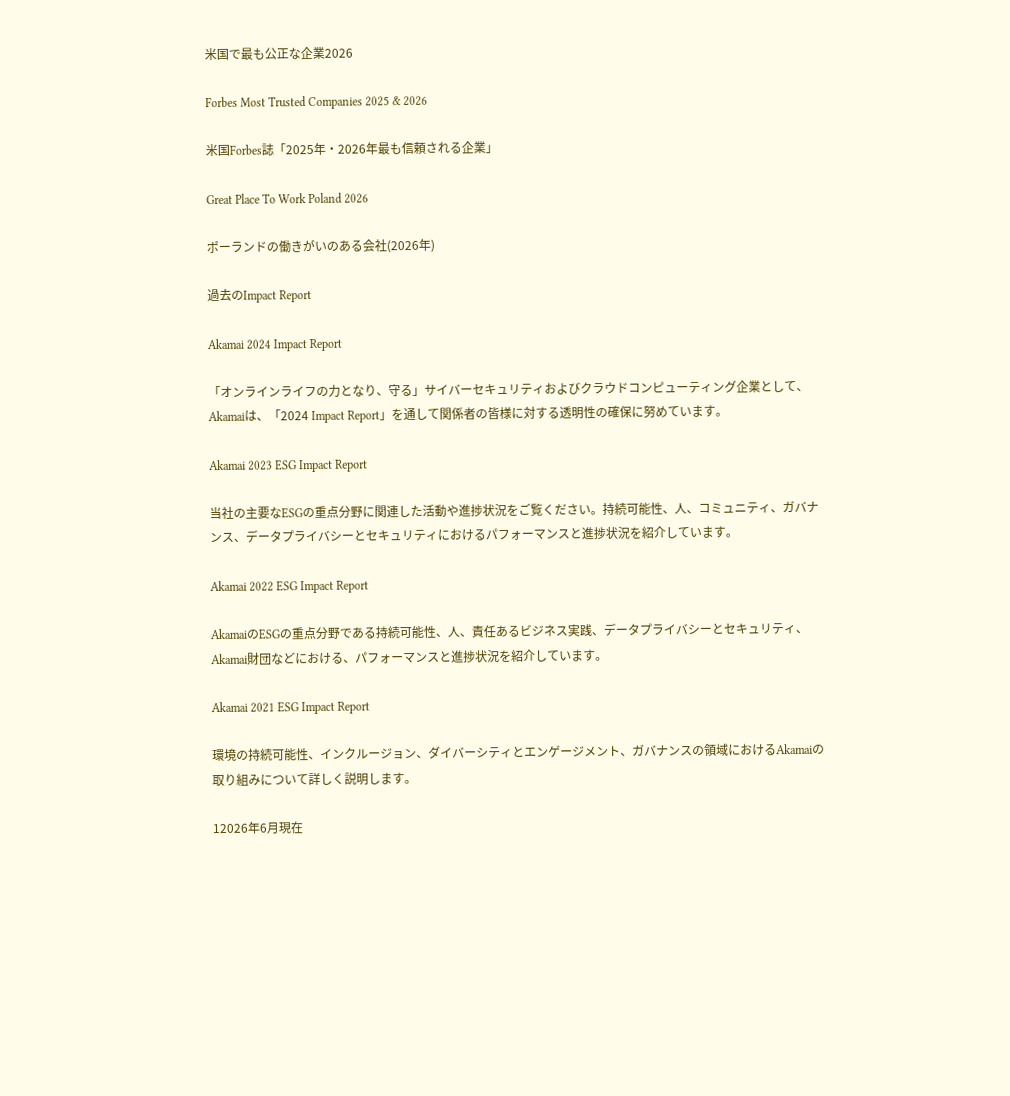米国で最も公正な企業2026

Forbes Most Trusted Companies 2025 & 2026

米国Forbes誌「2025年・2026年最も信頼される企業」

Great Place To Work Poland 2026

ポーランドの働きがいのある会社(2026年)

過去のImpact Report

Akamai 2024 Impact Report

「オンラインライフの力となり、守る」サイバーセキュリティおよびクラウドコンピューティング企業として、Akamaiは、「2024 Impact Report」を通して関係者の皆様に対する透明性の確保に努めています。

Akamai 2023 ESG Impact Report

当社の主要なESGの重点分野に関連した活動や進捗状況をご覧ください。持続可能性、人、コミュニティ、ガバナンス、データプライバシーとセキュリティにおけるパフォーマンスと進捗状況を紹介しています。

Akamai 2022 ESG Impact Report

AkamaiのESGの重点分野である持続可能性、人、責任あるビジネス実践、データプライバシーとセキュリティ、Akamai財団などにおける、パフォーマンスと進捗状況を紹介しています。

Akamai 2021 ESG Impact Report

環境の持続可能性、インクルージョン、ダイバーシティとエンゲージメント、ガバナンスの領域におけるAkamaiの取り組みについて詳しく説明します。

12026年6月現在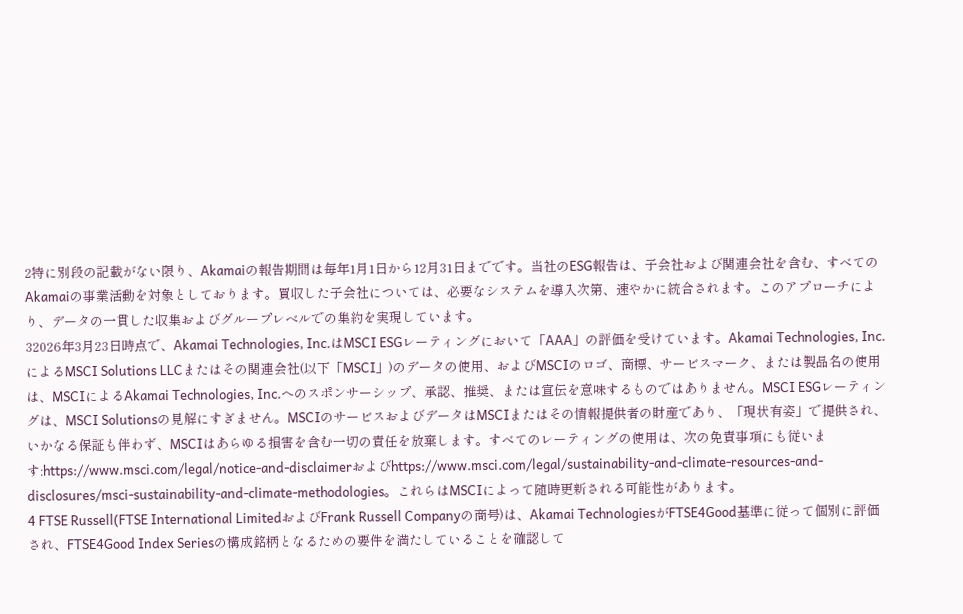2特に別段の記載がない限り、Akamaiの報告期間は毎年1月1日から12月31日までです。当社のESG報告は、子会社および関連会社を含む、すべてのAkamaiの事業活動を対象としております。買収した子会社については、必要なシステムを導入次第、速やかに統合されます。このアプローチにより、データの一貫した収集およびグループレベルでの集約を実現しています。
32026年3月23日時点で、Akamai Technologies, Inc.はMSCI ESGレーティングにおいて「AAA」の評価を受けています。Akamai Technologies, Inc.によるMSCI Solutions LLCまたはその関連会社(以下「MSCI」)のデータの使用、およびMSCIのロゴ、商標、サービスマーク、または製品名の使用は、MSCIによるAkamai Technologies, Inc.へのスポンサーシップ、承認、推奨、または宣伝を意味するものではありません。MSCI ESGレーティングは、MSCI Solutionsの見解にすぎません。MSCIのサービスおよびデータはMSCIまたはその情報提供者の財産であり、「現状有姿」で提供され、いかなる保証も伴わず、MSCIはあらゆる損害を含む一切の責任を放棄します。すべてのレーティングの使用は、次の免責事項にも従います:https://www.msci.com/legal/notice-and-disclaimerおよびhttps://www.msci.com/legal/sustainability-and-climate-resources-and-disclosures/msci-sustainability-and-climate-methodologies。これらはMSCIによって随時更新される可能性があります。
4 FTSE Russell(FTSE International LimitedおよびFrank Russell Companyの商号)は、Akamai TechnologiesがFTSE4Good基準に従って個別に評価され、FTSE4Good Index Seriesの構成銘柄となるための要件を満たしていることを確認して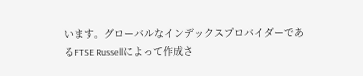います。グローバルなインデックスプロバイダーであるFTSE Russellによって作成さ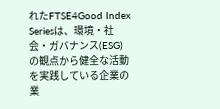れたFTSE4Good Index Seriesは、環境・社会・ガバナンス(ESG)の観点から健全な活動を実践している企業の業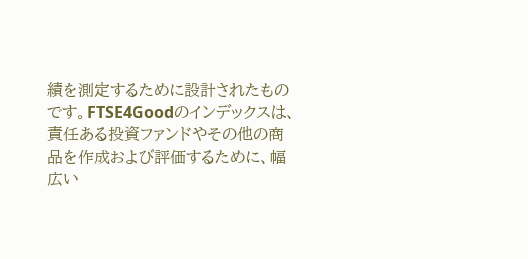績を測定するために設計されたものです。FTSE4Goodのインデックスは、責任ある投資ファンドやその他の商品を作成および評価するために、幅広い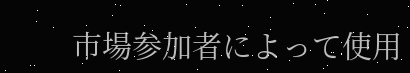市場参加者によって使用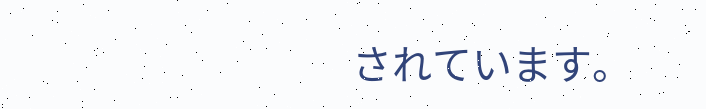されています。